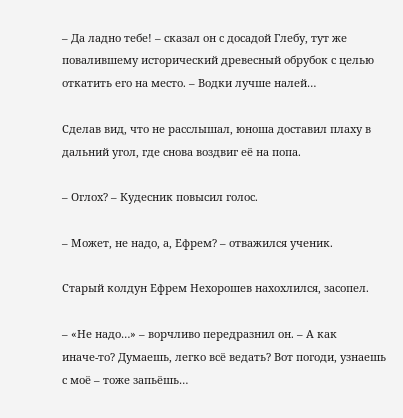– Да ладно тебе! – сказал он с досадой Глебу, тут же повалившему исторический древесный обрубок с целью откатить его на место. – Водки лучше налей…

Сделав вид, что не расслышал, юноша доставил плаху в дальний угол, где снова воздвиг её на попа.

– Оглох? – Кудесник повысил голос.

– Может, не надо, а, Ефрем? – отважился ученик.

Старый колдун Ефрем Нехорошев нахохлился, засопел.

– «Не надо…» – ворчливо передразнил он. – А как иначе‑то? Думаешь, легко всё ведать? Вот погоди, узнаешь с моё – тоже запьёшь…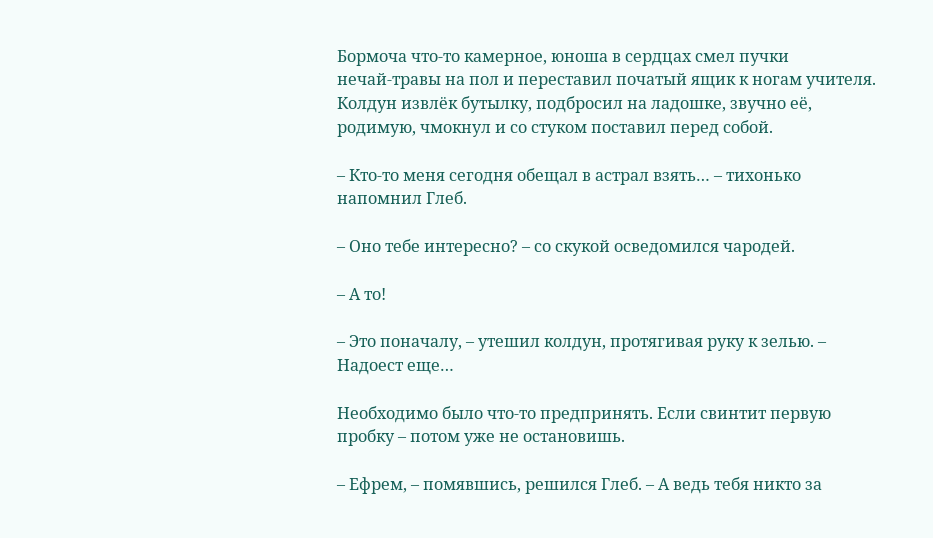Бормоча что‑то камерное, юноша в сердцах смел пучки нечай‑травы на пол и переставил початый ящик к ногам учителя. Колдун извлёк бутылку, подбросил на ладошке, звучно её, родимую, чмокнул и со стуком поставил перед собой.

– Кто‑то меня сегодня обещал в астрал взять… – тихонько напомнил Глеб.

– Оно тебе интересно? – со скукой осведомился чародей.

– А то!

– Это поначалу, – утешил колдун, протягивая руку к зелью. – Надоест еще…

Необходимо было что‑то предпринять. Если свинтит первую пробку – потом уже не остановишь.

– Ефрем, – помявшись, решился Глеб. – А ведь тебя никто за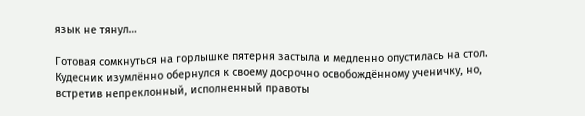язык не тянул…

Готовая сомкнуться на горлышке пятерня застыла и медленно опустилась на стол. Кудесник изумлённо обернулся к своему досрочно освобождённому ученичку, но, встретив непреклонный, исполненный правоты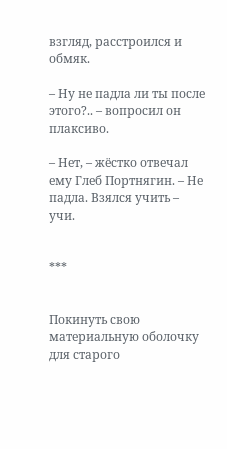взгляд, расстроился и обмяк.

– Ну не падла ли ты после этого?.. – вопросил он плаксиво.

– Нет, – жёстко отвечал ему Глеб Портнягин. – Не падла. Взялся учить – учи.


***


Покинуть свою материальную оболочку для старого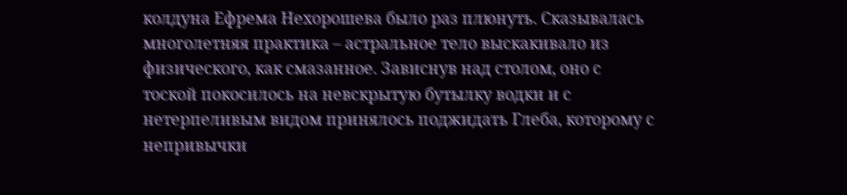колдуна Ефрема Нехорошева было раз плюнуть. Сказывалась многолетняя практика – астральное тело выскакивало из физического, как смазанное. Зависнув над столом, оно с тоской покосилось на невскрытую бутылку водки и с нетерпеливым видом принялось поджидать Глеба, которому с непривычки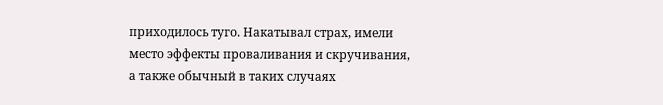приходилось туго. Накатывал страх, имели место эффекты проваливания и скручивания, а также обычный в таких случаях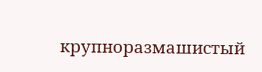крупноразмашистый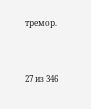тремор.



27 из 346